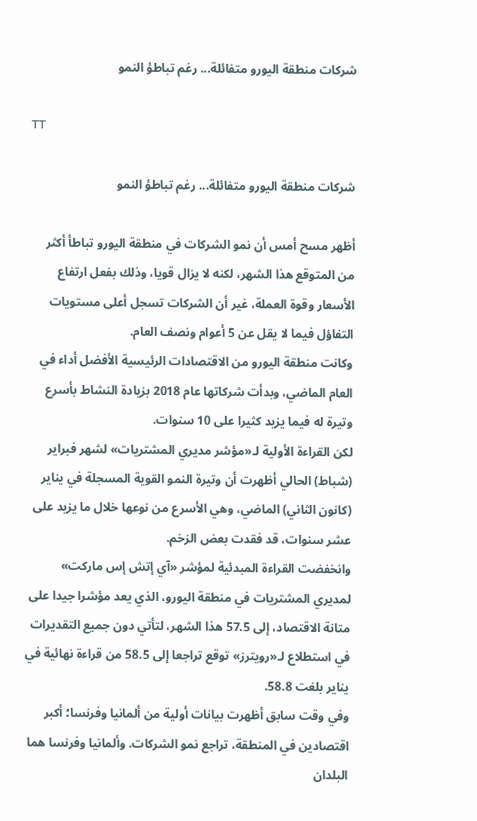شركات منطقة اليورو متفائلة... رغم تباطؤ النمو

TT

شركات منطقة اليورو متفائلة... رغم تباطؤ النمو

أظهر مسح أمس أن نمو الشركات في منطقة اليورو تباطأ أكثر من المتوقع هذا الشهر، لكنه لا يزال قويا، وذلك بفعل ارتفاع الأسعار وقوة العملة، غير أن الشركات تسجل أعلى مستويات التفاؤل فيما لا يقل عن 5 أعوام ونصف العام.
وكانت منطقة اليورو من الاقتصادات الرئيسية الأفضل أداء في العام الماضي، وبدأت شركاتها عام 2018 بزيادة النشاط بأسرع وتيرة له فيما يزيد كثيرا على 10 سنوات.
لكن القراءة الأولية لـ«مؤشر مديري المشتريات» لشهر فبراير (شباط) الحالي أظهرت أن وتيرة النمو القوية المسجلة في يناير (كانون الثاني) الماضي، وهي الأسرع من نوعها خلال ما يزيد على عشر سنوات، قد فقدت بعض الزخم.
وانخفضت القراءة المبدئية لمؤشر «آي إتش إس ماركت» لمديري المشتريات في منطقة اليورو، الذي يعد مؤشرا جيدا على متانة الاقتصاد، إلى 57.5 هذا الشهر، لتأتي دون جميع التقديرات في استطلاع لـ«رويترز» توقع تراجعا إلى 58.5 من قراءة نهائية في يناير بلغت 58.8.
وفي وقت سابق أظهرت بيانات أولية من ألمانيا وفرنسا؛ أكبر اقتصادين في المنطقة، تراجع نمو الشركات. وألمانيا وفرنسا هما البلدان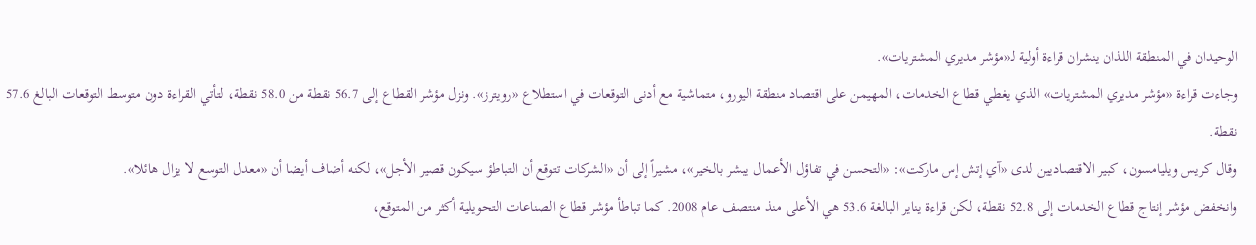الوحيدان في المنطقة اللذان ينشران قراءة أولية لـ«مؤشر مديري المشتريات».
وجاءت قراءة «مؤشر مديري المشتريات» الذي يغطي قطاع الخدمات، المهيمن على اقتصاد منطقة اليورو، متماشية مع أدنى التوقعات في استطلاع «رويترز». ونزل مؤشر القطاع إلى 56.7 نقطة من 58.0 نقطة، لتأتي القراءة دون متوسط التوقعات البالغ 57.6 نقطة.
وقال كريس ويليامسون، كبير الاقتصاديين لدى «آي إتش إس ماركت»: «التحسن في تفاؤل الأعمال يبشر بالخير»، مشيراً إلى أن «الشركات تتوقع أن التباطؤ سيكون قصير الأجل»، لكنه أضاف أيضا أن «معدل التوسع لا يزال هائلا».
وانخفض مؤشر إنتاج قطاع الخدمات إلى 52.8 نقطة، لكن قراءة يناير البالغة 53.6 هي الأعلى منذ منتصف عام 2008. كما تباطأ مؤشر قطاع الصناعات التحويلية أكثر من المتوقع،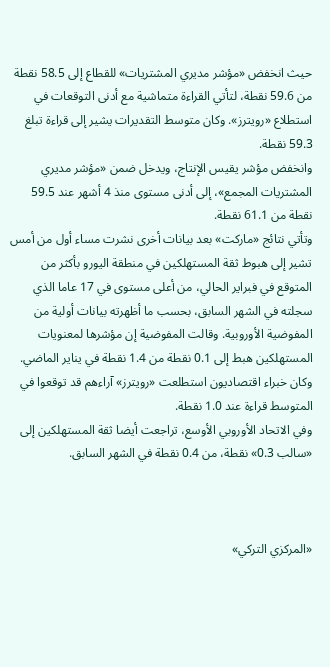حيث انخفض «مؤشر مديري المشتريات» للقطاع إلى 58.5 نقطة من 59.6 نقطة، لتأتي القراءة متماشية مع أدنى التوقعات في استطلاع «رويترز». وكان متوسط التقديرات يشير إلى قراءة تبلغ 59.3 نقطة.
وانخفض مؤشر يقيس الإنتاج، ويدخل ضمن «مؤشر مديري المشتريات المجمع»، إلى أدنى مستوى منذ 4 أشهر عند 59.5 نقطة من 61.1 نقطة.
وتأتي نتائج «ماركت» بعد بيانات أخرى نشرت مساء أول من أمس تشير إلى هبوط ثقة المستهلكين في منطقة اليورو بأكثر من المتوقع في فبراير الحالي، من أعلى مستوى في 17 عاما الذي سجلته في الشهر السابق، بحسب ما أظهرته بيانات أولية من المفوضية الأوروبية. وقالت المفوضية إن مؤشرها لمعنويات المستهلكين هبط إلى 0.1 نقطة من 1.4 نقطة في يناير الماضي. وكان خبراء اقتصاديون استطلعت «رويترز» آراءهم قد توقعوا في المتوسط قراءة عند 1.0 نقطة.
وفي الاتحاد الأوروبي الأوسع، تراجعت أيضا ثقة المستهلكين إلى «سالب 0.3» نقطة، من 0.4 نقطة في الشهر السابق.



«المركزي التركي»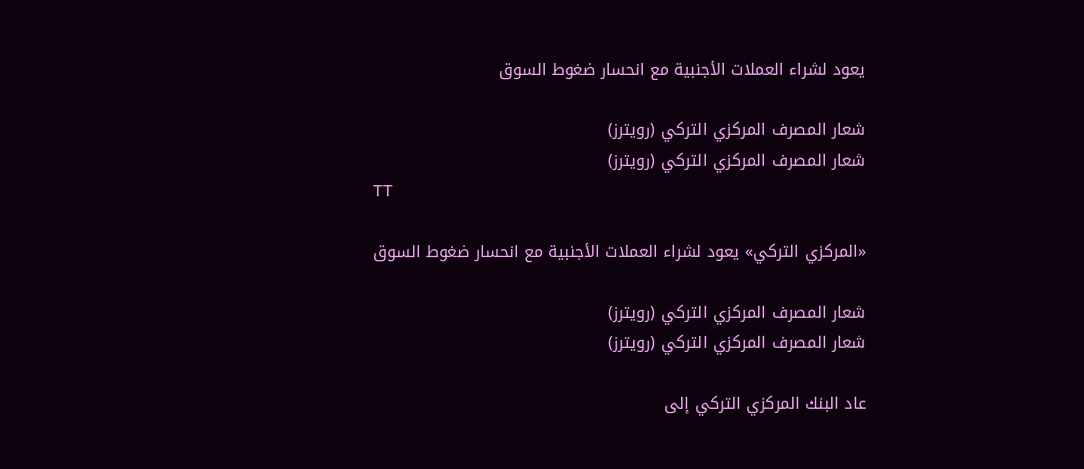يعود لشراء العملات الأجنبية مع انحسار ضغوط السوق

شعار المصرف المركزي التركي (رويترز)
شعار المصرف المركزي التركي (رويترز)
TT

«المركزي التركي» يعود لشراء العملات الأجنبية مع انحسار ضغوط السوق

شعار المصرف المركزي التركي (رويترز)
شعار المصرف المركزي التركي (رويترز)

عاد البنك المركزي التركي إلى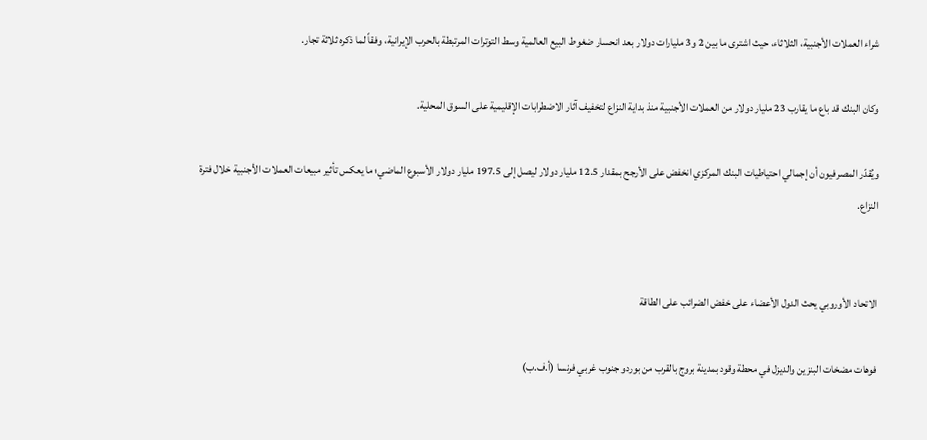شراء العملات الأجنبية، الثلاثاء، حيث اشترى ما بين 2 و3 مليارات دولار بعد انحسار ضغوط البيع العالمية وسط التوترات المرتبطة بالحرب الإيرانية، وفقاً لما ذكره ثلاثة تجار.

وكان البنك قد باع ما يقارب 23 مليار دولار من العملات الأجنبية منذ بداية النزاع لتخفيف آثار الاضطرابات الإقليمية على السوق المحلية.

ويُقدّر المصرفيون أن إجمالي احتياطيات البنك المركزي انخفض على الأرجح بمقدار 12.5 مليار دولار ليصل إلى 197.5 مليار دولار الأسبوع الماضي؛ ما يعكس تأثير مبيعات العملات الأجنبية خلال فترة النزاع.


الاتحاد الأوروبي يحث الدول الأعضاء على خفض الضرائب على الطاقة

فوهات مضخات البنزين والديزل في محطة وقود بمدينة بروج بالقرب من بوردو جنوب غربي فرنسا (أ.ف.ب)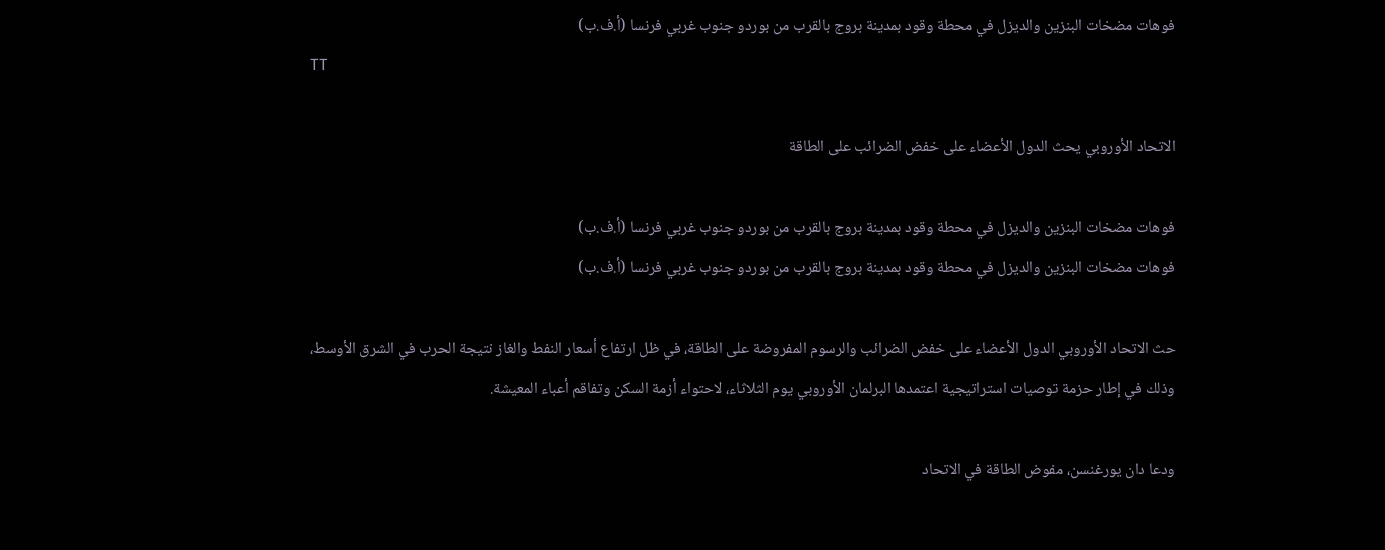فوهات مضخات البنزين والديزل في محطة وقود بمدينة بروج بالقرب من بوردو جنوب غربي فرنسا (أ.ف.ب)
TT

الاتحاد الأوروبي يحث الدول الأعضاء على خفض الضرائب على الطاقة

فوهات مضخات البنزين والديزل في محطة وقود بمدينة بروج بالقرب من بوردو جنوب غربي فرنسا (أ.ف.ب)
فوهات مضخات البنزين والديزل في محطة وقود بمدينة بروج بالقرب من بوردو جنوب غربي فرنسا (أ.ف.ب)

حث الاتحاد الأوروبي الدول الأعضاء على خفض الضرائب والرسوم المفروضة على الطاقة، في ظل ارتفاع أسعار النفط والغاز نتيجة الحرب في الشرق الأوسط، وذلك في إطار حزمة توصيات استراتيجية اعتمدها البرلمان الأوروبي يوم الثلاثاء، لاحتواء أزمة السكن وتفاقم أعباء المعيشة.

ودعا دان يورغنسن، مفوض الطاقة في الاتحاد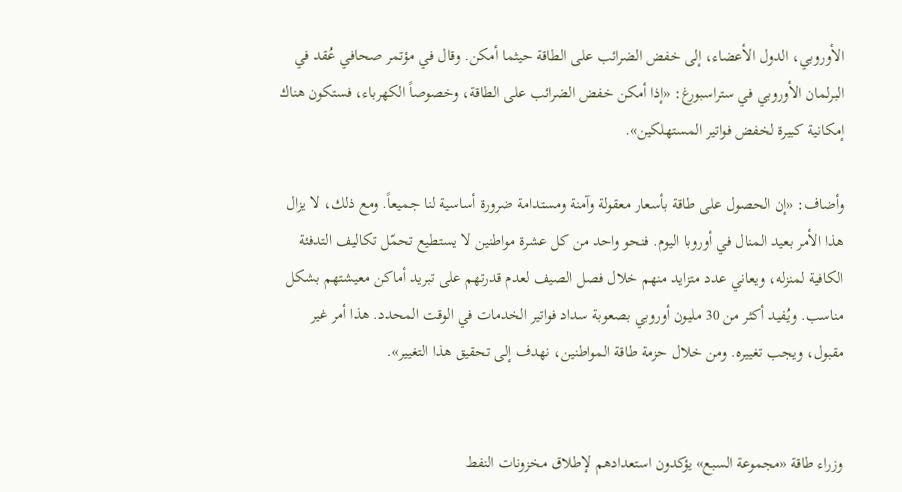الأوروبي، الدول الأعضاء، إلى خفض الضرائب على الطاقة حيثما أمكن. وقال في مؤتمر صحافي عُقد في البرلمان الأوروبي في ستراسبورغ: «إذا أمكن خفض الضرائب على الطاقة، وخصوصاً الكهرباء، فستكون هناك إمكانية كبيرة لخفض فواتير المستهلكين».

وأضاف: «إن الحصول على طاقة بأسعار معقولة وآمنة ومستدامة ضرورة أساسية لنا جميعاً. ومع ذلك، لا يزال هذا الأمر بعيد المنال في أوروبا اليوم. فنحو واحد من كل عشرة مواطنين لا يستطيع تحمّل تكاليف التدفئة الكافية لمنزله، ويعاني عدد متزايد منهم خلال فصل الصيف لعدم قدرتهم على تبريد أماكن معيشتهم بشكل مناسب. ويُفيد أكثر من 30 مليون أوروبي بصعوبة سداد فواتير الخدمات في الوقت المحدد. هذا أمر غير مقبول، ويجب تغييره. ومن خلال حزمة طاقة المواطنين، نهدف إلى تحقيق هذا التغيير».


وزراء طاقة «مجموعة السبع» يؤكدون استعدادهم لإطلاق مخزونات النفط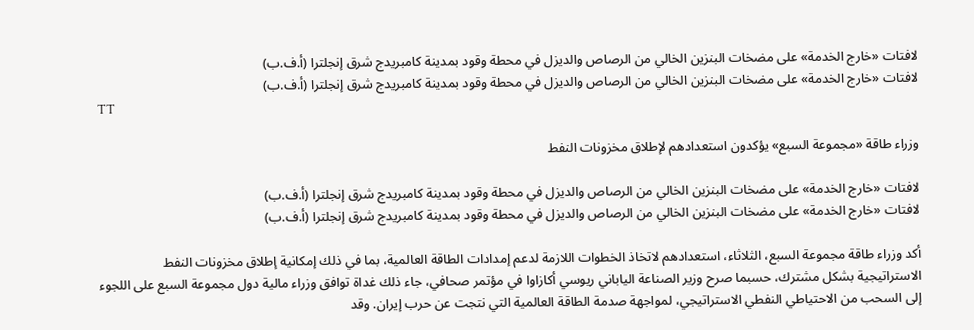لافتات «خارج الخدمة» على مضخات البنزين الخالي من الرصاص والديزل في محطة وقود بمدينة كامبريدج شرق إنجلترا (أ.ف.ب)
لافتات «خارج الخدمة» على مضخات البنزين الخالي من الرصاص والديزل في محطة وقود بمدينة كامبريدج شرق إنجلترا (أ.ف.ب)
TT

وزراء طاقة «مجموعة السبع» يؤكدون استعدادهم لإطلاق مخزونات النفط

لافتات «خارج الخدمة» على مضخات البنزين الخالي من الرصاص والديزل في محطة وقود بمدينة كامبريدج شرق إنجلترا (أ.ف.ب)
لافتات «خارج الخدمة» على مضخات البنزين الخالي من الرصاص والديزل في محطة وقود بمدينة كامبريدج شرق إنجلترا (أ.ف.ب)

أكد وزراء طاقة مجموعة السبع، الثلاثاء، استعدادهم لاتخاذ الخطوات اللازمة لدعم إمدادات الطاقة العالمية، بما في ذلك إمكانية إطلاق مخزونات النفط الاستراتيجية بشكل مشترك، حسبما صرح وزير الصناعة الياباني ريوسي أكازاوا في مؤتمر صحافي، جاء ذلك غداة توافق وزراء مالية دول مجموعة السبع على اللجوء إلى السحب من الاحتياطي النفطي الاستراتيجي، لمواجهة صدمة الطاقة العالمية التي نتجت عن حرب إيران. وقد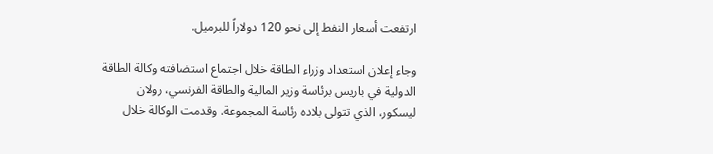ارتفعت أسعار النفط إلى نحو 120 دولاراً للبرميل.

وجاء إعلان استعداد وزراء الطاقة خلال اجتماع استضافته وكالة الطاقة الدولية في باريس برئاسة وزير المالية والطاقة الفرنسي، رولان ليسكور، الذي تتولى بلاده رئاسة المجموعة. وقدمت الوكالة خلال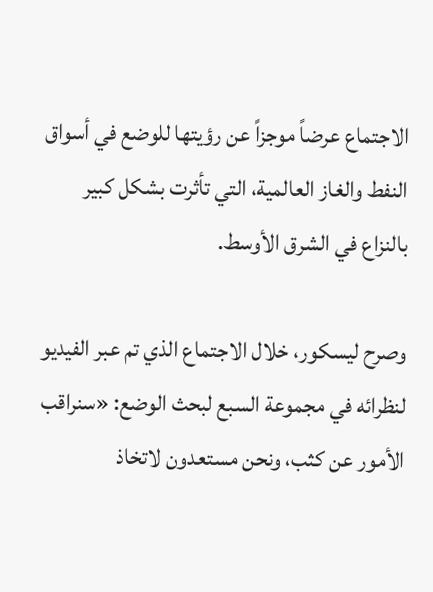الاجتماع عرضاً موجزاً عن رؤيتها للوضع في أسواق النفط والغاز العالمية، التي تأثرت بشكل كبير بالنزاع في الشرق الأوسط.

وصرح ليسكور، خلال الاجتماع الذي تم عبر الفيديو لنظرائه في مجموعة السبع لبحث الوضع: «سنراقب الأمور عن كثب، ونحن مستعدون لاتخاذ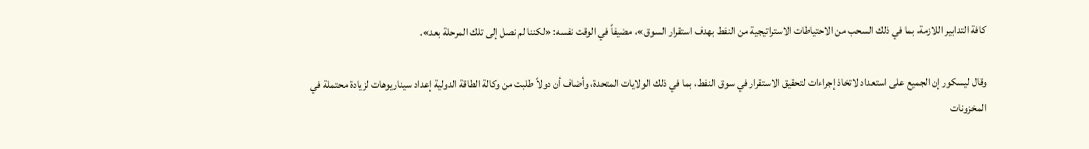كافة التدابير اللازمة، بما في ذلك السحب من الاحتياطات الاستراتيجية من النفط بهدف استقرار السوق»، مضيفاً في الوقت نفسه: «لكننا لم نصل إلى تلك المرحلة بعد».

وقال ليسكور إن الجميع على استعداد لاتخاذ إجراءات لتحقيق الاستقرار في سوق ‌النفط، ‌بما في ‌ذلك ‌الولايات المتحدة، وأضاف أن دولاً ‌طلبت من وكالة الطاقة الدولية إعداد سيناريوهات لزيادة محتملة في المخزونات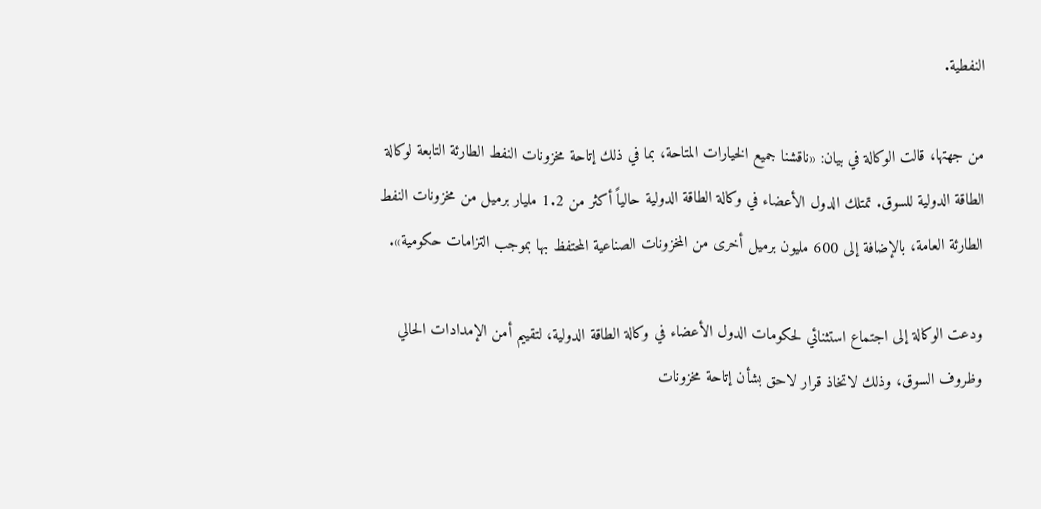النفطية.

من جهتها، قالت الوكالة في بيان: «ناقشنا جميع الخيارات المتاحة، بما في ذلك إتاحة مخزونات النفط الطارئة التابعة لوكالة الطاقة الدولية للسوق. تمتلك الدول الأعضاء في وكالة الطاقة الدولية حالياً أكثر من 1.2 مليار برميل من مخزونات النفط الطارئة العامة، بالإضافة إلى 600 مليون برميل أخرى من المخزونات الصناعية المحتفظ بها بموجب التزامات حكومية».

ودعت الوكالة إلى اجتماع استثنائي لحكومات الدول الأعضاء في وكالة الطاقة الدولية، لتقييم أمن الإمدادات الحالي وظروف السوق، وذلك لاتخاذ قرار لاحق بشأن إتاحة مخزونات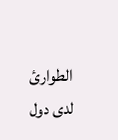الطوارئ لدى دول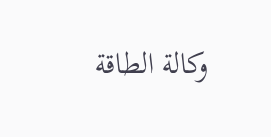وكالة الطاقة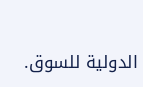الدولية للسوق.